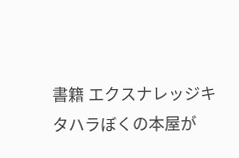書籍 エクスナレッジキタハラぼくの本屋が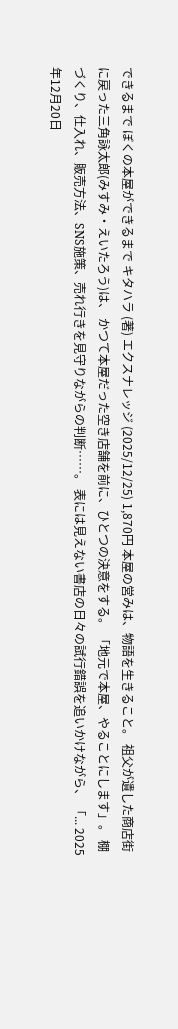できるまで ぼくの本屋ができるまで キタハラ (著) エクスナレッジ (2025/12/25) 1,870円 本屋の営みは、物語を生きること。 祖父が遺した商店街に戻った三角詠太郎(みすみ・えいたろう)は、 かつて本屋だった空き店舗を前に、ひとつの決意をする。 「地元で本屋、やることにします」。 棚づくり、仕入れ、販売方法、SNS施策、売れ行きを見守りながらの判断……。 表には見えない書店の日々の試行錯誤を追いかけながら、 「... 2025年12月20日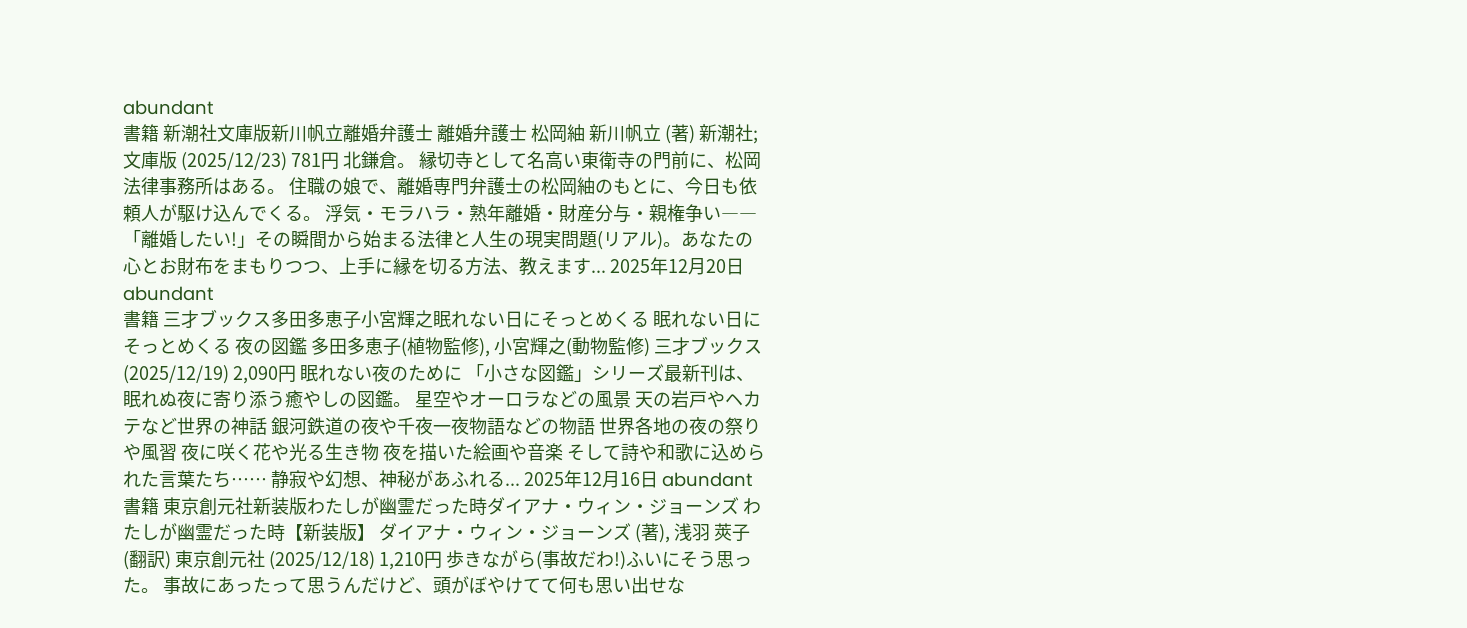abundant
書籍 新潮社文庫版新川帆立離婚弁護士 離婚弁護士 松岡紬 新川帆立 (著) 新潮社; 文庫版 (2025/12/23) 781円 北鎌倉。 縁切寺として名高い東衛寺の門前に、松岡法律事務所はある。 住職の娘で、離婚専門弁護士の松岡紬のもとに、今日も依頼人が駆け込んでくる。 浮気・モラハラ・熟年離婚・財産分与・親権争い―― 「離婚したい!」その瞬間から始まる法律と人生の現実問題(リアル)。あなたの心とお財布をまもりつつ、上手に縁を切る方法、教えます... 2025年12月20日 abundant
書籍 三才ブックス多田多恵子小宮輝之眠れない日にそっとめくる 眠れない日にそっとめくる 夜の図鑑 多田多恵子(植物監修), 小宮輝之(動物監修) 三才ブックス (2025/12/19) 2,090円 眠れない夜のために 「小さな図鑑」シリーズ最新刊は、眠れぬ夜に寄り添う癒やしの図鑑。 星空やオーロラなどの風景 天の岩戸やヘカテなど世界の神話 銀河鉄道の夜や千夜一夜物語などの物語 世界各地の夜の祭りや風習 夜に咲く花や光る生き物 夜を描いた絵画や音楽 そして詩や和歌に込められた言葉たち…… 静寂や幻想、神秘があふれる... 2025年12月16日 abundant
書籍 東京創元社新装版わたしが幽霊だった時ダイアナ・ウィン・ジョーンズ わたしが幽霊だった時【新装版】 ダイアナ・ウィン・ジョーンズ (著), 浅羽 莢子 (翻訳) 東京創元社 (2025/12/18) 1,210円 歩きながら(事故だわ!)ふいにそう思った。 事故にあったって思うんだけど、頭がぼやけてて何も思い出せな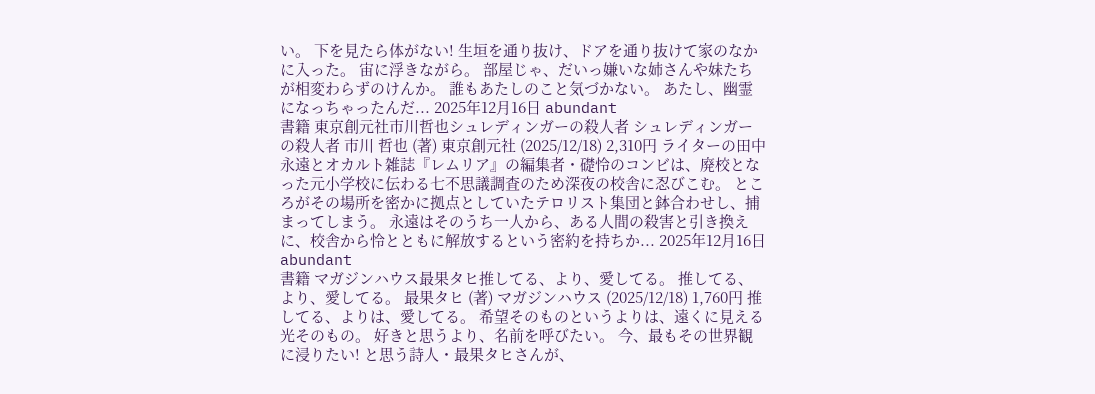い。 下を見たら体がない! 生垣を通り抜け、ドアを通り抜けて家のなかに入った。 宙に浮きながら。 部屋じゃ、だいっ嫌いな姉さんや妹たちが相変わらずのけんか。 誰もあたしのこと気づかない。 あたし、幽霊になっちゃったんだ... 2025年12月16日 abundant
書籍 東京創元社市川哲也シュレディンガーの殺人者 シュレディンガーの殺人者 市川 哲也 (著) 東京創元社 (2025/12/18) 2,310円 ライターの田中永遠とオカルト雑誌『レムリア』の編集者・礎怜のコンビは、廃校となった元小学校に伝わる七不思議調査のため深夜の校舎に忍びこむ。 ところがその場所を密かに拠点としていたテロリスト集団と鉢合わせし、捕まってしまう。 永遠はそのうち一人から、ある人間の殺害と引き換えに、校舎から怜とともに解放するという密約を持ちか... 2025年12月16日 abundant
書籍 マガジンハウス最果タヒ推してる、より、愛してる。 推してる、より、愛してる。 最果タヒ (著) マガジンハウス (2025/12/18) 1,760円 推してる、よりは、愛してる。 希望そのものというよりは、遠くに見える光そのもの。 好きと思うより、名前を呼びたい。 今、最もその世界観に浸りたい! と思う詩人・最果タヒさんが、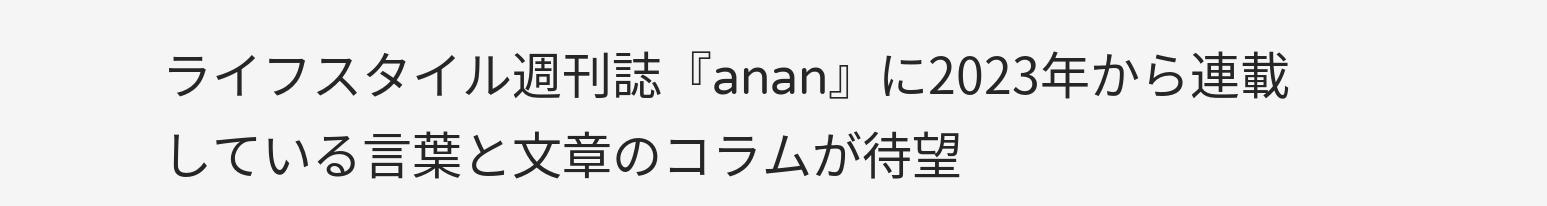ライフスタイル週刊誌『anan』に2023年から連載している言葉と文章のコラムが待望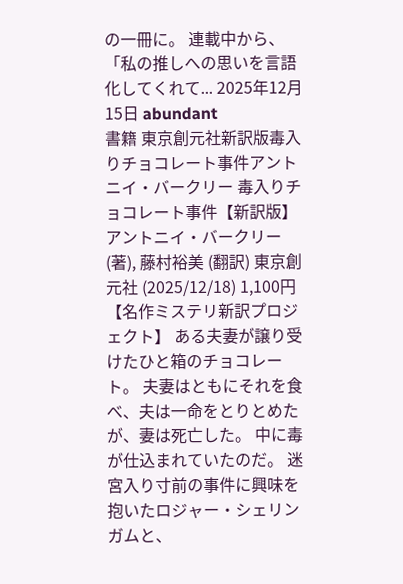の一冊に。 連載中から、「私の推しへの思いを言語化してくれて... 2025年12月15日 abundant
書籍 東京創元社新訳版毒入りチョコレート事件アントニイ・バークリー 毒入りチョコレート事件【新訳版】 アントニイ・バークリー (著), 藤村裕美 (翻訳) 東京創元社 (2025/12/18) 1,100円 【名作ミステリ新訳プロジェクト】 ある夫妻が譲り受けたひと箱のチョコレート。 夫妻はともにそれを食べ、夫は一命をとりとめたが、妻は死亡した。 中に毒が仕込まれていたのだ。 迷宮入り寸前の事件に興味を抱いたロジャー・シェリンガムと、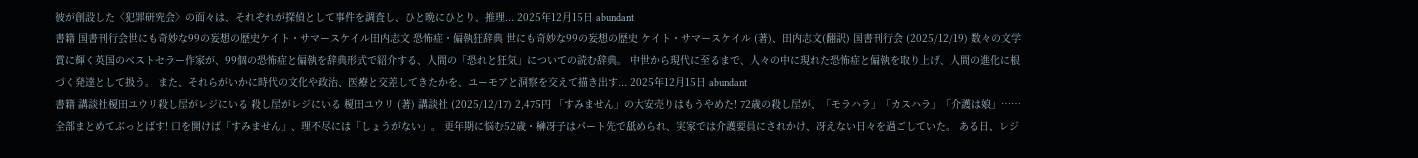彼が創設した〈犯罪研究会〉の面々は、それぞれが探偵として事件を調査し、ひと晩にひとり、推理... 2025年12月15日 abundant
書籍 国書刊行会世にも奇妙な99の妄想の歴史ケイト・サマースケイル田内志文 恐怖症・偏執狂辞典 世にも奇妙な99の妄想の歴史 ケイト・サマースケイル (著)、田内志文(翻訳) 国書刊行会 (2025/12/19) 数々の文学賞に輝く英国のベストセラー作家が、99個の恐怖症と偏執を辞典形式で紹介する、人間の「恐れと狂気」についての読む辞典。 中世から現代に至るまで、人々の中に現れた恐怖症と偏執を取り上げ、人間の進化に根づく発達として扱う。 また、それらがいかに時代の文化や政治、医療と交差してきたかを、ユーモアと洞察を交えて描き出す... 2025年12月15日 abundant
書籍 講談社榎田ユウリ殺し屋がレジにいる 殺し屋がレジにいる 榎田ユウリ (著) 講談社 (2025/12/17) 2,475円 「すみません」の大安売りはもうやめた! 72歳の殺し屋が、「モラハラ」「カスハラ」「介護は娘」……全部まとめてぶっとばす! 口を開けば「すみません」、理不尽には「しょうがない」。 更年期に悩む52歳・榊冴子はパート先で舐められ、実家では介護要員にされかけ、冴えない日々を過ごしていた。 ある日、レジ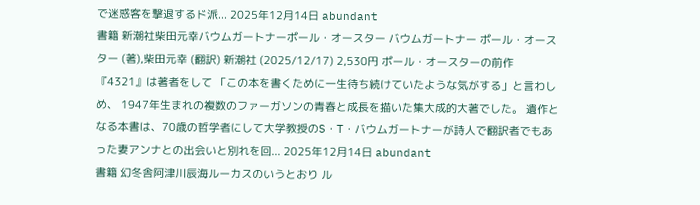で迷惑客を撃退するド派... 2025年12月14日 abundant
書籍 新潮社柴田元幸バウムガートナーポール・オースター バウムガートナー ポール・オースター (著),柴田元幸 (翻訳) 新潮社 (2025/12/17) 2,530円 ポール・オースターの前作『4321』は著者をして 「この本を書くために一生待ち続けていたような気がする」と言わしめ、 1947年生まれの複数のファーガソンの青春と成長を描いた集大成的大著でした。 遺作となる本書は、70歳の哲学者にして大学教授のS・T・バウムガートナーが詩人で翻訳者でもあった妻アンナとの出会いと別れを回... 2025年12月14日 abundant
書籍 幻冬舎阿津川辰海ルーカスのいうとおり ル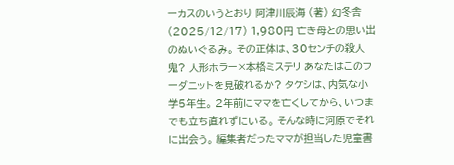ーカスのいうとおり 阿津川辰海 (著) 幻冬舎 (2025/12/17) 1,980円 亡き母との思い出のぬいぐるみ。 その正体は、30センチの殺人鬼? 人形ホラー×本格ミステリ あなたはこのフーダニットを見破れるか? タケシは、内気な小学5年生。 2年前にママを亡くしてから、いつまでも立ち直れずにいる。 そんな時に河原でそれに出会う。 編集者だったママが担当した児童書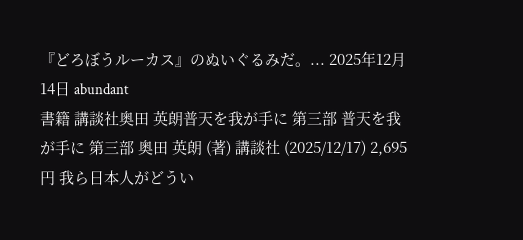『どろぼうルーカス』のぬいぐるみだ。... 2025年12月14日 abundant
書籍 講談社奥田 英朗普天を我が手に 第三部 普天を我が手に 第三部 奥田 英朗 (著) 講談社 (2025/12/17) 2,695円 我ら日本人がどうい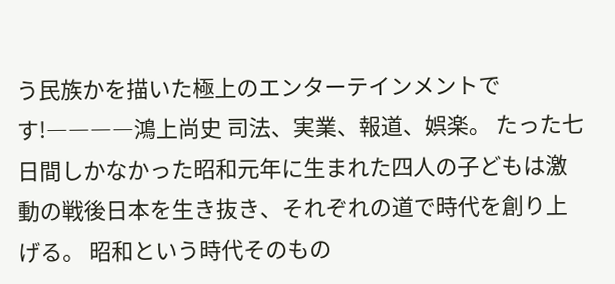う民族かを描いた極上のエンターテインメントです!――――鴻上尚史 司法、実業、報道、娯楽。 たった七日間しかなかった昭和元年に生まれた四人の子どもは激動の戦後日本を生き抜き、それぞれの道で時代を創り上げる。 昭和という時代そのもの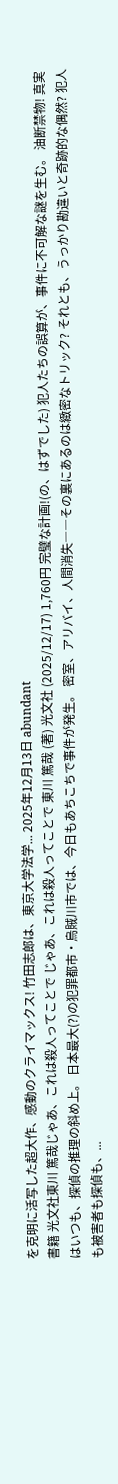を克明に活写した超大作、感動のクライマックス! 竹田志郎は、東京大学法学... 2025年12月13日 abundant
書籍 光文社東川 篤哉じゃあ、これは殺人ってことで じゃあ、これは殺人ってことで 東川 篤哉 (著) 光文社 (2025/12/17) 1,760円 完璧な計画!(の、はずでした) 犯人たちの誤算が、事件に不可解な謎を生む。 油断禁物! 真実はいつも、探偵の推理の斜め上。 日本最大(?)の犯罪都市・烏賊川市では、今日もあちこちで事件が発生。 密室、アリバイ、人間消失――その裏にあるのは緻密なトリック? それとも、うっかり勘違いと奇跡的な偶然? 犯人も被害者も探偵も、...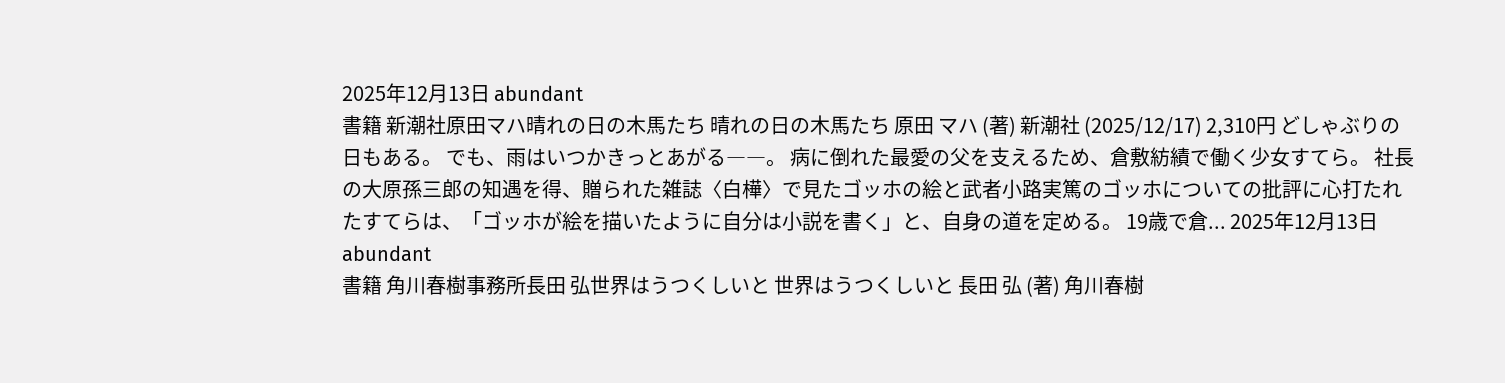2025年12月13日 abundant
書籍 新潮社原田マハ晴れの日の木馬たち 晴れの日の木馬たち 原田 マハ (著) 新潮社 (2025/12/17) 2,310円 どしゃぶりの日もある。 でも、雨はいつかきっとあがる――。 病に倒れた最愛の父を支えるため、倉敷紡績で働く少女すてら。 社長の大原孫三郎の知遇を得、贈られた雑誌〈白樺〉で見たゴッホの絵と武者小路実篤のゴッホについての批評に心打たれたすてらは、「ゴッホが絵を描いたように自分は小説を書く」と、自身の道を定める。 19歳で倉... 2025年12月13日 abundant
書籍 角川春樹事務所長田 弘世界はうつくしいと 世界はうつくしいと 長田 弘 (著) 角川春樹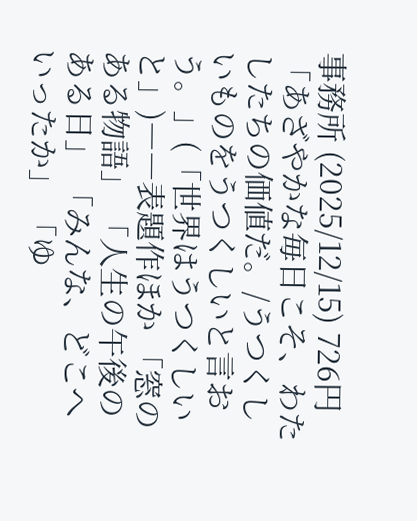事務所 (2025/12/15) 726円 「あざやかな毎日こそ、わたしたちの価値だ。/うつくしいものをうつくしいと言おう。」(「世界はうつくしいと」)――表題作ほか 「窓のある物語」 「人生の午後のある日」 「みんな、どこへいったか」 「ゆ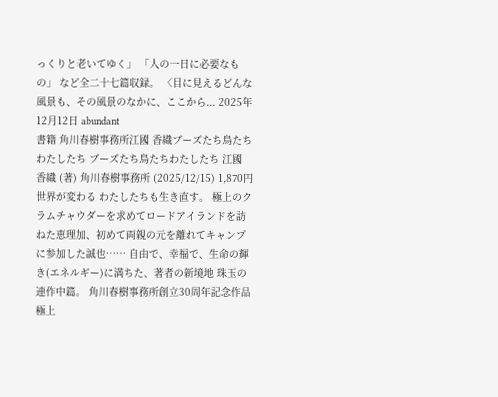っくりと老いてゆく」 「人の一日に必要なもの」 など全二十七篇収録。 〈目に見えるどんな風景も、その風景のなかに、ここから... 2025年12月12日 abundant
書籍 角川春樹事務所江國 香織ブーズたち鳥たちわたしたち ブーズたち鳥たちわたしたち 江國 香織 (著) 角川春樹事務所 (2025/12/15) 1,870円 世界が変わる わたしたちも生き直す。 極上のクラムチャウダーを求めてロードアイランドを訪ねた恵理加、初めて両親の元を離れてキャンプに参加した誠也…… 自由で、幸福で、生命の輝き(エネルギー)に満ちた、著者の新境地 珠玉の連作中篇。 角川春樹事務所創立30周年記念作品 極上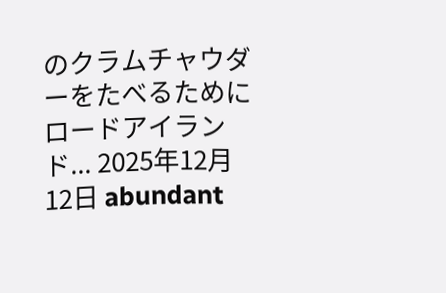のクラムチャウダーをたべるためにロードアイランド... 2025年12月12日 abundant